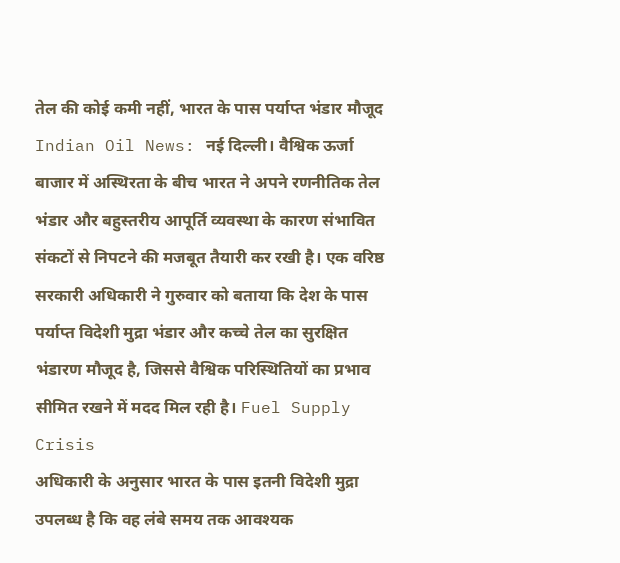तेल की कोई कमी नहीं, भारत के पास पर्याप्त भंडार मौजूद
Indian Oil News: नई दिल्ली। वैश्विक ऊर्जा बाजार में अस्थिरता के बीच भारत ने अपने रणनीतिक तेल भंडार और बहुस्तरीय आपूर्ति व्यवस्था के कारण संभावित संकटों से निपटने की मजबूत तैयारी कर रखी है। एक वरिष्ठ सरकारी अधिकारी ने गुरुवार को बताया कि देश के पास पर्याप्त विदेशी मुद्रा भंडार और कच्चे तेल का सुरक्षित भंडारण मौजूद है, जिससे वैश्विक परिस्थितियों का प्रभाव सीमित रखने में मदद मिल रही है। Fuel Supply Crisis
अधिकारी के अनुसार भारत के पास इतनी विदेशी मुद्रा उपलब्ध है कि वह लंबे समय तक आवश्यक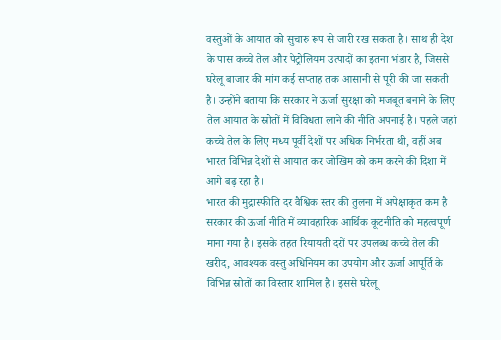वस्तुओं के आयात को सुचारु रूप से जारी रख सकता है। साथ ही देश के पास कच्चे तेल और पेट्रोलियम उत्पादों का इतना भंडार है, जिससे घरेलू बाजार की मांग कई सप्ताह तक आसानी से पूरी की जा सकती है। उन्होंने बताया कि सरकार ने ऊर्जा सुरक्षा को मजबूत बनाने के लिए तेल आयात के स्रोतों में विविधता लाने की नीति अपनाई है। पहले जहां कच्चे तेल के लिए मध्य पूर्वी देशों पर अधिक निर्भरता थी, वहीं अब भारत विभिन्न देशों से आयात कर जोखिम को कम करने की दिशा में आगे बढ़ रहा है।
भारत की मुद्रास्फीति दर वैश्विक स्तर की तुलना में अपेक्षाकृत कम है
सरकार की ऊर्जा नीति में व्यावहारिक आर्थिक कूटनीति को महत्वपूर्ण माना गया है। इसके तहत रियायती दरों पर उपलब्ध कच्चे तेल की खरीद, आवश्यक वस्तु अधिनियम का उपयोग और ऊर्जा आपूर्ति के विभिन्न स्रोतों का विस्तार शामिल है। इससे घरेलू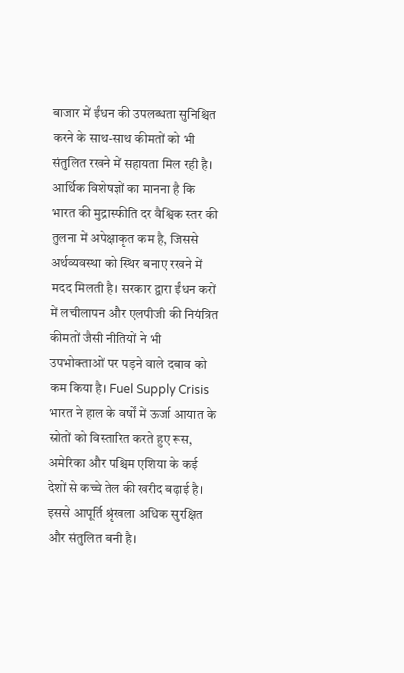बाजार में ईंधन की उपलब्धता सुनिश्चित करने के साथ-साथ कीमतों को भी संतुलित रखने में सहायता मिल रही है। आर्थिक विशेषज्ञों का मानना है कि भारत की मुद्रास्फीति दर वैश्विक स्तर की तुलना में अपेक्षाकृत कम है, जिससे अर्थव्यवस्था को स्थिर बनाए रखने में मदद मिलती है। सरकार द्वारा ईंधन करों में लचीलापन और एलपीजी की नियंत्रित कीमतों जैसी नीतियों ने भी उपभोक्ताओं पर पड़ने वाले दबाव को कम किया है। Fuel Supply Crisis
भारत ने हाल के वर्षों में ऊर्जा आयात के स्रोतों को विस्तारित करते हुए रूस, अमेरिका और पश्चिम एशिया के कई देशों से कच्चे तेल की खरीद बढ़ाई है। इससे आपूर्ति श्रृंखला अधिक सुरक्षित और संतुलित बनी है।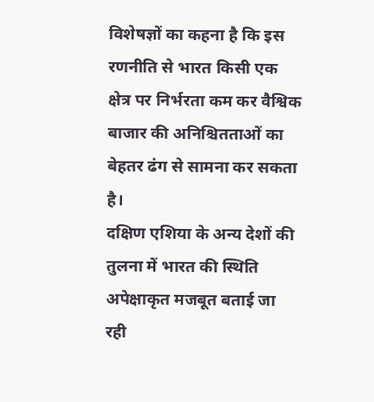विशेषज्ञों का कहना है कि इस रणनीति से भारत किसी एक क्षेत्र पर निर्भरता कम कर वैश्विक बाजार की अनिश्चितताओं का बेहतर ढंग से सामना कर सकता है।
दक्षिण एशिया के अन्य देशों की तुलना में भारत की स्थिति अपेक्षाकृत मजबूत बताई जा रही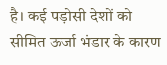है। कई पड़ोसी देशों को सीमित ऊर्जा भंडार के कारण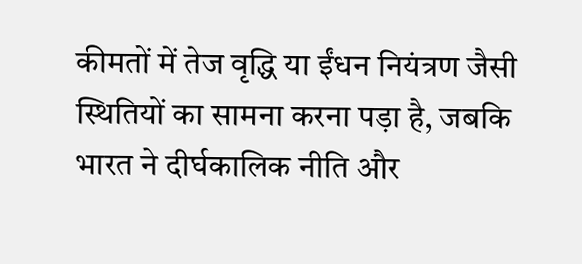कीमतों में तेज वृद्धि या ईंधन नियंत्रण जैसी स्थितियों का सामना करना पड़ा है, जबकि भारत ने दीर्घकालिक नीति और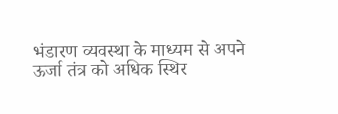भंडारण व्यवस्था के माध्यम से अपने ऊर्जा तंत्र को अधिक स्थिर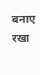बनाए रखा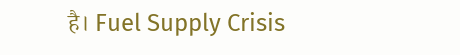है। Fuel Supply Crisis